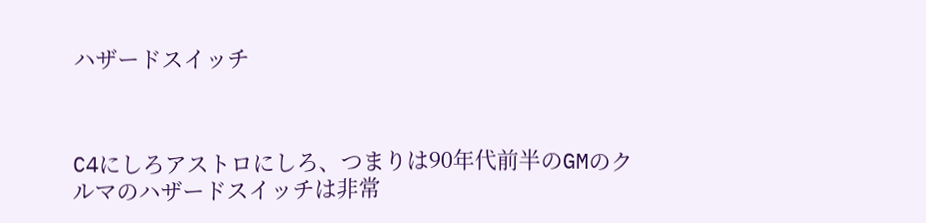ハザードスイッチ



C4にしろアストロにしろ、つまりは90年代前半のGMのクルマのハザードスイッチは非常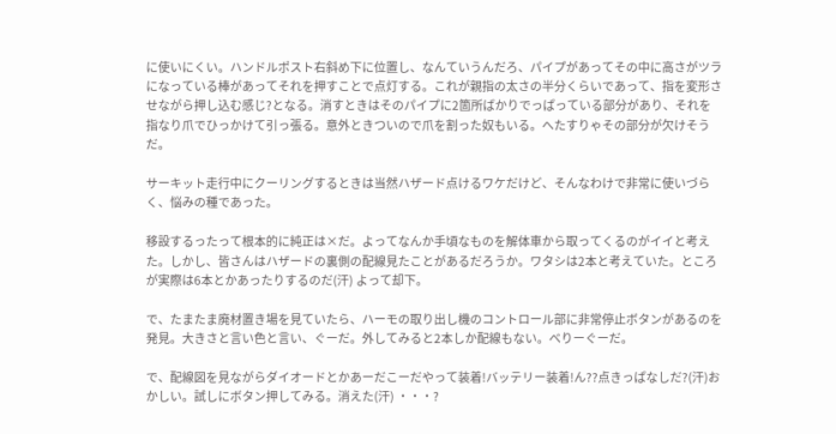に使いにくい。ハンドルポスト右斜め下に位置し、なんていうんだろ、パイプがあってその中に高さがツラになっている棒があってそれを押すことで点灯する。これが親指の太さの半分くらいであって、指を変形させながら押し込む感じ?となる。消すときはそのパイプに2箇所ばかりでっぱっている部分があり、それを指なり爪でひっかけて引っ張る。意外ときついので爪を割った奴もいる。へたすりゃその部分が欠けそうだ。

サーキット走行中にクーリングするときは当然ハザード点けるワケだけど、そんなわけで非常に使いづらく、悩みの種であった。

移設するったって根本的に純正は×だ。よってなんか手頃なものを解体車から取ってくるのがイイと考えた。しかし、皆さんはハザードの裏側の配線見たことがあるだろうか。ワタシは2本と考えていた。ところが実際は6本とかあったりするのだ(汗) よって却下。

で、たまたま廃材置き場を見ていたら、ハーモの取り出し機のコントロール部に非常停止ボタンがあるのを発見。大きさと言い色と言い、ぐーだ。外してみると2本しか配線もない。べりーぐーだ。

で、配線図を見ながらダイオードとかあーだこーだやって装着!バッテリー装着!ん??点きっぱなしだ?(汗)おかしい。試しにボタン押してみる。消えた(汗) ・・・?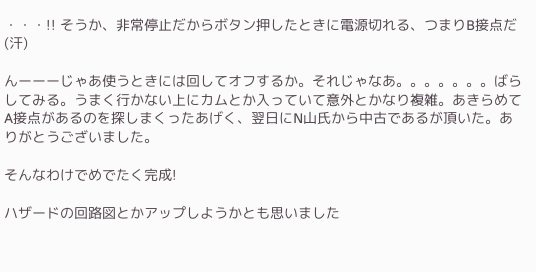・・・!! そうか、非常停止だからボタン押したときに電源切れる、つまりB接点だ(汗)

んーーーじゃあ使うときには回してオフするか。それじゃなあ。。。。。。。ばらしてみる。うまく行かない上にカムとか入っていて意外とかなり複雑。あきらめてA接点があるのを探しまくったあげく、翌日にN山氏から中古であるが頂いた。ありがとうございました。

そんなわけでめでたく完成!

ハザードの回路図とかアップしようかとも思いました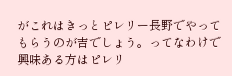がこれはきっとピレリー長野でやってもらうのが吉でしょう。ってなわけで興味ある方はピレリ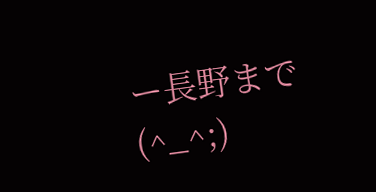ー長野まで (^_^;)